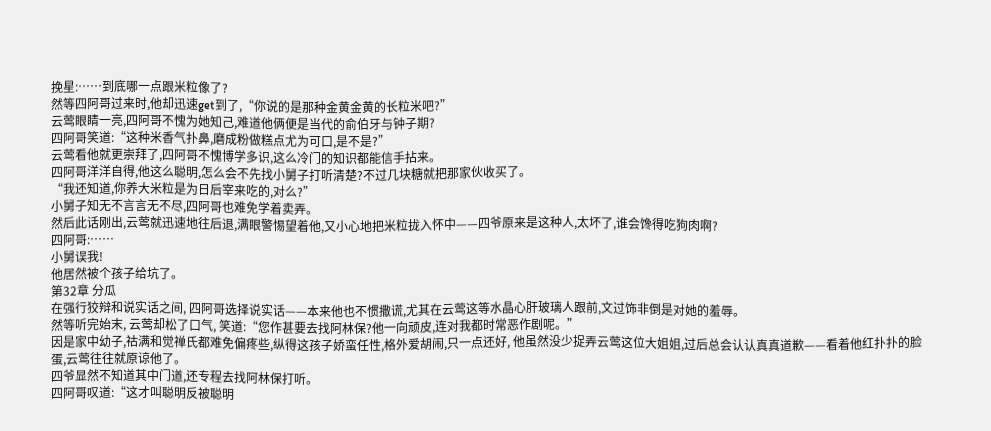挽星:……到底哪一点跟米粒像了?
然等四阿哥过来时,他却迅速get到了,“你说的是那种金黄金黄的长粒米吧?”
云莺眼睛一亮,四阿哥不愧为她知己,难道他俩便是当代的俞伯牙与钟子期?
四阿哥笑道:“这种米香气扑鼻,磨成粉做糕点尤为可口,是不是?”
云莺看他就更崇拜了,四阿哥不愧博学多识,这么冷门的知识都能信手拈来。
四阿哥洋洋自得,他这么聪明,怎么会不先找小舅子打听清楚?不过几块糖就把那家伙收买了。
“我还知道,你养大米粒是为日后宰来吃的,对么?”
小舅子知无不言言无不尽,四阿哥也难免学着卖弄。
然后此话刚出,云莺就迅速地往后退,满眼警惕望着他,又小心地把米粒拢入怀中——四爷原来是这种人,太坏了,谁会馋得吃狗肉啊?
四阿哥:……
小舅误我!
他居然被个孩子给坑了。
第32章 分瓜
在强行狡辩和说实话之间, 四阿哥选择说实话——本来他也不惯撒谎,尤其在云莺这等水晶心肝玻璃人跟前,文过饰非倒是对她的羞辱。
然等听完始末, 云莺却松了口气, 笑道:“您作甚要去找阿林保?他一向顽皮,连对我都时常恶作剧呢。”
因是家中幼子,祜满和觉禅氏都难免偏疼些,纵得这孩子娇蛮任性,格外爱胡闹,只一点还好, 他虽然没少捉弄云莺这位大姐姐,过后总会认认真真道歉——看着他红扑扑的脸蛋,云莺往往就原谅他了。
四爷显然不知道其中门道,还专程去找阿林保打听。
四阿哥叹道:“这才叫聪明反被聪明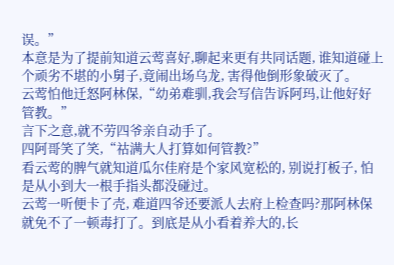误。”
本意是为了提前知道云莺喜好,聊起来更有共同话题, 谁知道碰上个顽劣不堪的小舅子,竟闹出场乌龙, 害得他倒形象破灭了。
云莺怕他迁怒阿林保,“幼弟难驯,我会写信告诉阿玛,让他好好管教。”
言下之意,就不劳四爷亲自动手了。
四阿哥笑了笑,“祜满大人打算如何管教?”
看云莺的脾气就知道瓜尔佳府是个家风宽松的, 别说打板子, 怕是从小到大一根手指头都没碰过。
云莺一听便卡了壳, 难道四爷还要派人去府上检查吗?那阿林保就免不了一顿毒打了。到底是从小看着养大的,长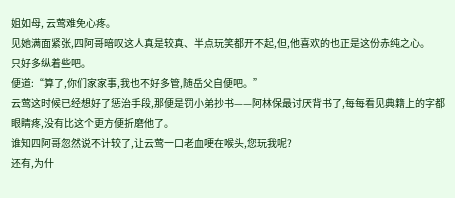姐如母, 云莺难免心疼。
见她满面紧张,四阿哥暗叹这人真是较真、半点玩笑都开不起,但,他喜欢的也正是这份赤纯之心。
只好多纵着些吧。
便道:“算了,你们家家事,我也不好多管,随岳父自便吧。”
云莺这时候已经想好了惩治手段,那便是罚小弟抄书——阿林保最讨厌背书了,每每看见典籍上的字都眼睛疼,没有比这个更方便折磨他了。
谁知四阿哥忽然说不计较了,让云莺一口老血哽在喉头,您玩我呢?
还有,为什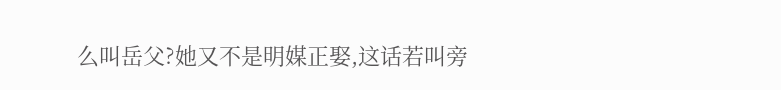么叫岳父?她又不是明媒正娶,这话若叫旁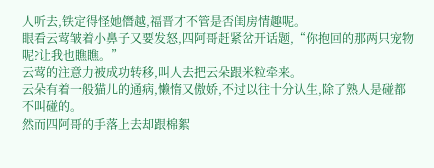人听去,铁定得怪她僭越,福晋才不管是否闺房情趣呢。
眼看云莺皱着小鼻子又要发怒,四阿哥赶紧岔开话题,“你抱回的那两只宠物呢?让我也瞧瞧。”
云莺的注意力被成功转移,叫人去把云朵跟米粒牵来。
云朵有着一般猫儿的通病,懒惰又傲娇,不过以往十分认生,除了熟人是碰都不叫碰的。
然而四阿哥的手落上去却跟棉絮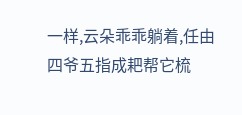一样,云朵乖乖躺着,任由四爷五指成耙帮它梳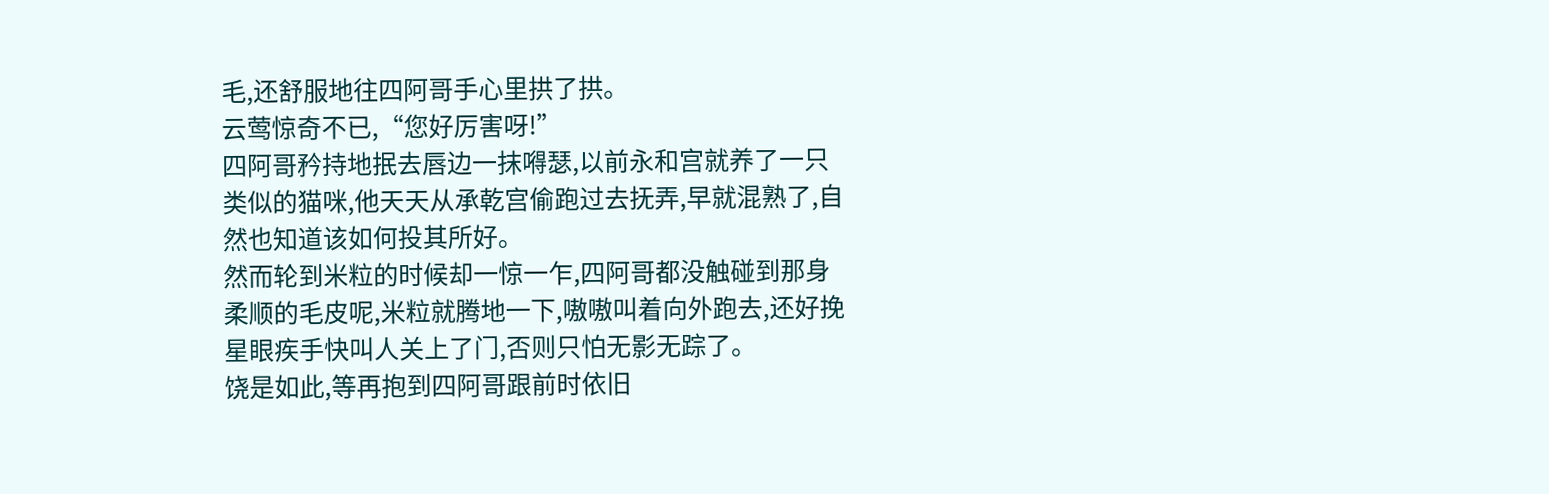毛,还舒服地往四阿哥手心里拱了拱。
云莺惊奇不已,“您好厉害呀!”
四阿哥矜持地抿去唇边一抹嘚瑟,以前永和宫就养了一只类似的猫咪,他天天从承乾宫偷跑过去抚弄,早就混熟了,自然也知道该如何投其所好。
然而轮到米粒的时候却一惊一乍,四阿哥都没触碰到那身柔顺的毛皮呢,米粒就腾地一下,嗷嗷叫着向外跑去,还好挽星眼疾手快叫人关上了门,否则只怕无影无踪了。
饶是如此,等再抱到四阿哥跟前时依旧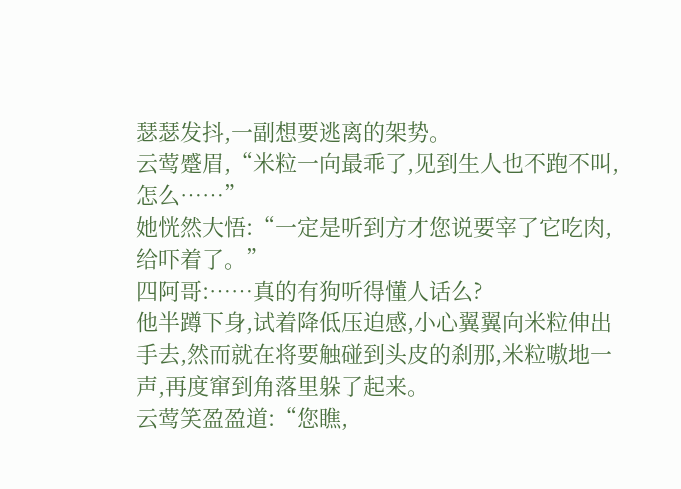瑟瑟发抖,一副想要逃离的架势。
云莺蹙眉,“米粒一向最乖了,见到生人也不跑不叫,怎么……”
她恍然大悟:“一定是听到方才您说要宰了它吃肉,给吓着了。”
四阿哥:……真的有狗听得懂人话么?
他半蹲下身,试着降低压迫感,小心翼翼向米粒伸出手去,然而就在将要触碰到头皮的刹那,米粒嗷地一声,再度窜到角落里躲了起来。
云莺笑盈盈道:“您瞧,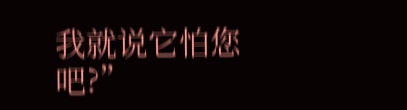我就说它怕您吧?”